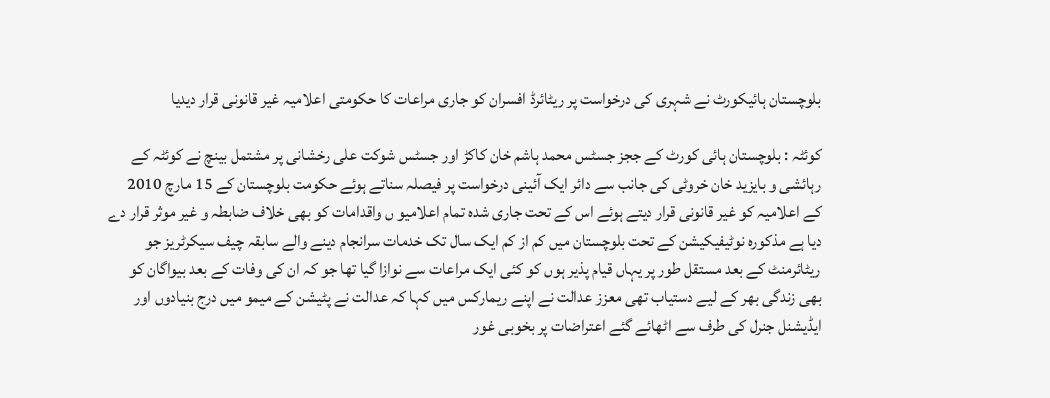بلوچستان ہائیکورٹ نے شہری کی درخواست پر ریٹائرڈ افسران کو جاری مراعات کا حکومتی اعلامیہ غیر قانونی قرار دیدیا

کوئٹہ : بلوچستان ہائی کورٹ کے ججز جسٹس محمد ہاشم خان کاکڑ اور جسٹس شوکت علی رخشانی پر مشتمل بینچ نے کوئٹہ کے رہائشی و بایزید خان خروٹی کی جانب سے دائر ایک آئینی درخواست پر فیصلہ سناتے ہوئے حکومت بلوچستان کے 15 مارچ 2010 کے اعلامیہ کو غیر قانونی قرار دیتے ہوئے اس کے تحت جاری شدہ تمام اعلامیو ں واقدامات کو بھی خلاف ضابطہ و غیر موثر قرار دے دیا ہے مذکورہ نوٹیفیکیشن کے تحت بلوچستان میں کم از کم ایک سال تک خدمات سرانجام دینے والے سابقہ چیف سیکرٹریز جو ریٹائرمنٹ کے بعد مستقل طور پر یہاں قیام پذیر ہوں کو کئی ایک مراعات سے نوازا گیا تھا جو کہ ان کی وفات کے بعد بیواگان کو بھی زندگی بھر کے لیے دستیاب تھی معزز عدالت نے اپنے ریمارکس میں کہا کہ عدالت نے پٹیشن کے میمو میں درج بنیادوں اور ایڈیشنل جنرل کی طرف سے اٹھائے گئے اعتراضات پر بخوبی غور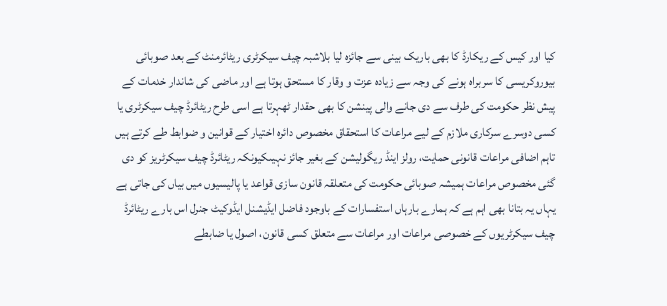کیا اور کیس کے ریکارڈ کا بھی باریک بینی سے جائزہ لیا بلاشبہ چیف سیکرٹری ریٹائرمنٹ کے بعد صوبائی بیوروکریسی کا سربراہ ہونے کی وجہ سے زیادہ عزت و وقار کا مستحق ہوتا ہے اور ماضی کی شاندار خدمات کے پیش نظر حکومت کی طرف سے دی جانے والی پینشن کا بھی حقدار ٹھہرتا ہے اسی طرح ریٹائرڈ چیف سیکرٹری یا کسی دوسرے سرکاری ملازم کے لیے مراعات کا استحقاق مخصوص دائرہ اختیار کے قوانین و ضوابط طے کرتے ہیں تاہم اضافی مراعات قانونی حمایت، رولز اینڈ ریگولیشن کے بغیر جائز نہیںکیونکہ ریٹائرڈ چیف سیکرٹریز کو دی گئی مخصوص مراعات ہمیشہ صوبائی حکومت کی متعلقہ قانون سازی قواعد یا پالیسیوں میں بیاں کی جاتی ہے یہاں یہ بتانا بھی اہم ہے کہ ہمارے بارہاں استفسارات کے باوجود فاضل ایڈیشنل ایڈوکیٹ جنرل اس بارے ریٹائرڈ چیف سیکرٹریوں کے خصوصی مراعات اور مراعات سے متعلق کسی قانون، اصول یا ضابطے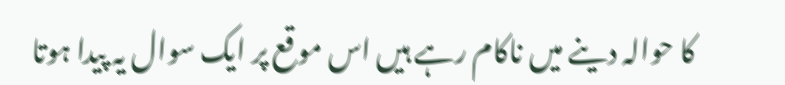کا حوالہ دینے میں ناکام رہے ہیں اس موقع پر ایک سوال یہ پیدا ہوتا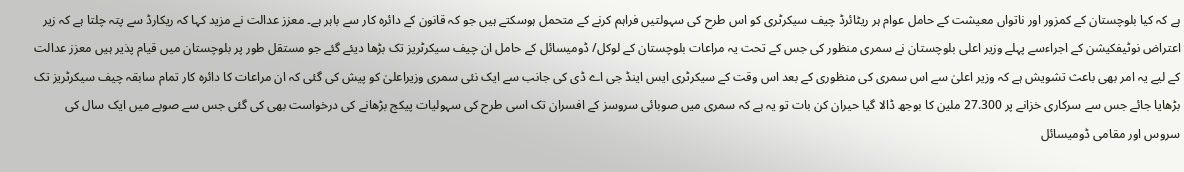ہے کہ کیا بلوچستان کے کمزور اور ناتواں معیشت کے حامل عوام ہر ریٹائرڈ چیف سیکرٹری کو اس طرح کی سہولتیں فراہم کرنے کے متحمل ہوسکتے ہیں جو کہ قانون کے دائرہ کار سے باہر ہے۔ معزز عدالت نے مزید کہا کہ ریکارڈ سے پتہ چلتا ہے کہ زیر اعتراض نوٹیفکیشن کے اجراءسے پہلے وزیر اعلی بلوچستان نے سمری منظور کی جس کے تحت یہ مراعات بلوچستان کے لوکل/ ڈومیسائل کے حامل ان چیف سیکرٹریز تک بڑھا دیئے گئے جو مستقل طور پر بلوچستان میں قیام پذیر ہیں معزز عدالت کے لیے یہ امر بھی باعث تشویش ہے کہ وزیر اعلیٰ سے اس سمری کی منظوری کے بعد اس وقت کے سیکرٹری ایس اینڈ جی اے ڈی کی جانب سے ایک نئی سمری وزیراعلیٰ کو پیش کی گئی کہ ان مراعات کا دائرہ کار تمام سابقہ چیف سیکرٹریز تک بڑھایا جائے جس سے سرکاری خزانے پر 27.300 ملین کا بوجھ ڈالا گیا حیران کن بات تو یہ ہے کہ سمری میں صوبائی سروسز کے افسران تک اسی طرح کی سہولیات پیکج بڑھانے کی درخواست بھی کی گئی جس سے صوبے میں ایک سال کی سروس اور مقامی ڈومیسائل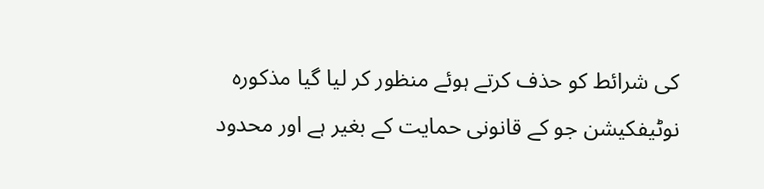کی شرائط کو حذف کرتے ہوئے منظور کر لیا گیا مذکورہ نوٹیفکیشن جو کے قانونی حمایت کے بغیر ہے اور محدود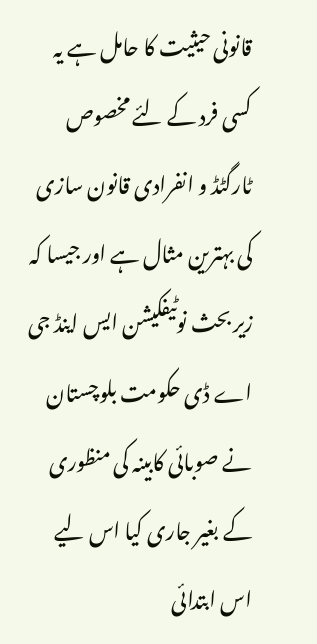قانونی حیثیت کا حامل ہے یہ کسی فرد کے لئے مخصوص ٹارگٹڈ و انفرادی قانون سازی کی بہترین مثال ہے اور جیسا کہ زیر بحث نوٹیفکیشن ایس اینڈ جی اے ڈی حکومت بلوچستان نے صوبائی کابینہ کی منظوری کے بغیر جاری کیا اس لیے اس ابتدائی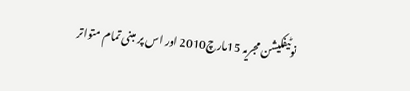نوٹیفکیشن مجریہ 15مارچ2010 اور اس پر مبنی تمام متواتر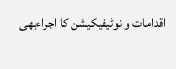اقدامات و نوٹیفیکیشن کا اجراءبھی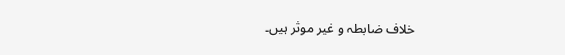خلاف ضابطہ و غیر موثر ہیں۔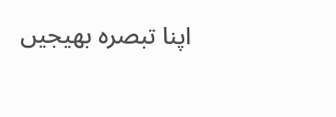اپنا تبصرہ بھیجیں